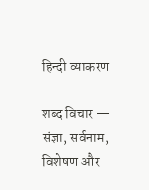हिन्दी व्याकरण

शब्द विचार — संज्ञा, सर्वनाम, विशेषण और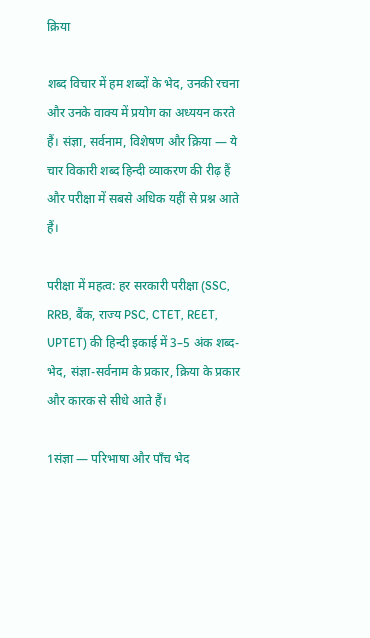क्रिया

शब्द विचार में हम शब्दों के भेद, उनकी रचना और उनके वाक्य में प्रयोग का अध्ययन करते हैं। संज्ञा, सर्वनाम, विशेषण और क्रिया — ये चार विकारी शब्द हिन्दी व्याकरण की रीढ़ हैं और परीक्षा में सबसे अधिक यहीं से प्रश्न आते हैं।

परीक्षा में महत्व: हर सरकारी परीक्षा (SSC, RRB, बैंक, राज्य PSC, CTET, REET, UPTET) की हिन्दी इकाई में 3–5 अंक शब्द-भेद, संज्ञा-सर्वनाम के प्रकार, क्रिया के प्रकार और कारक से सीधे आते हैं।

1संज्ञा — परिभाषा और पाँच भेद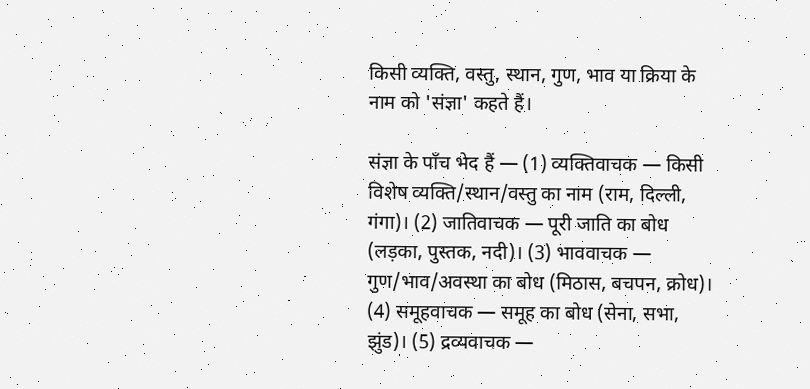किसी व्यक्ति, वस्तु, स्थान, गुण, भाव या क्रिया के नाम को 'संज्ञा' कहते हैं।

संज्ञा के पाँच भेद हैं — (1) व्यक्तिवाचक — किसी विशेष व्यक्ति/स्थान/वस्तु का नाम (राम, दिल्ली, गंगा)। (2) जातिवाचक — पूरी जाति का बोध (लड़का, पुस्तक, नदी)। (3) भाववाचक — गुण/भाव/अवस्था का बोध (मिठास, बचपन, क्रोध)। (4) समूहवाचक — समूह का बोध (सेना, सभा, झुंड)। (5) द्रव्यवाचक —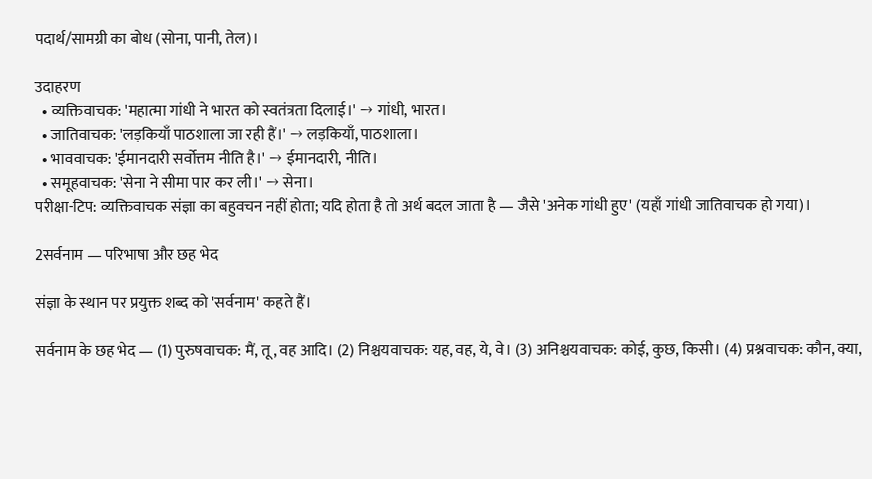पदार्थ/सामग्री का बोध (सोना, पानी, तेल)।

उदाहरण
  • व्यक्तिवाचक: 'महात्मा गांधी ने भारत को स्वतंत्रता दिलाई।' → गांधी, भारत।
  • जातिवाचक: 'लड़कियाँ पाठशाला जा रही हैं।' → लड़कियाँ, पाठशाला।
  • भाववाचक: 'ईमानदारी सर्वोत्तम नीति है।' → ईमानदारी, नीति।
  • समूहवाचक: 'सेना ने सीमा पार कर ली।' → सेना।
परीक्षा-टिप: व्यक्तिवाचक संज्ञा का बहुवचन नहीं होता; यदि होता है तो अर्थ बदल जाता है — जैसे 'अनेक गांधी हुए' (यहाँ गांधी जातिवाचक हो गया)।

2सर्वनाम — परिभाषा और छह भेद

संज्ञा के स्थान पर प्रयुक्त शब्द को 'सर्वनाम' कहते हैं।

सर्वनाम के छह भेद — (1) पुरुषवाचक: मैं, तू, वह आदि। (2) निश्चयवाचक: यह, वह, ये, वे। (3) अनिश्चयवाचक: कोई, कुछ, किसी। (4) प्रश्नवाचक: कौन, क्या,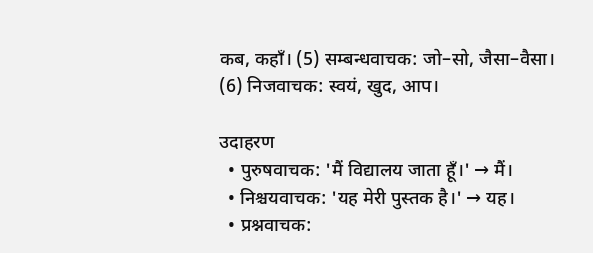कब, कहाँ। (5) सम्बन्धवाचक: जो–सो, जैसा–वैसा। (6) निजवाचक: स्वयं, खुद, आप।

उदाहरण
  • पुरुषवाचक: 'मैं विद्यालय जाता हूँ।' → मैं।
  • निश्चयवाचक: 'यह मेरी पुस्तक है।' → यह।
  • प्रश्नवाचक: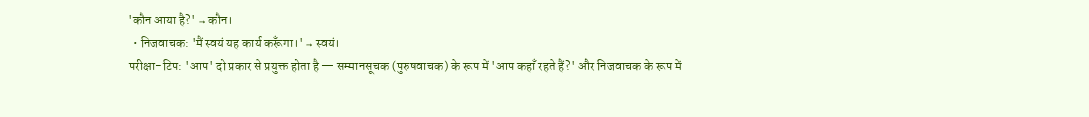'कौन आया है?' → कौन।
  • निजवाचक: 'मैं स्वयं यह कार्य करूँगा।' → स्वयं।
परीक्षा-टिप: 'आप' दो प्रकार से प्रयुक्त होता है — सम्मानसूचक (पुरुषवाचक) के रूप में 'आप कहाँ रहते हैं?' और निजवाचक के रूप में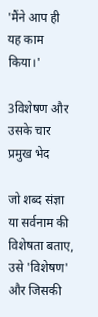'मैंने आप ही यह काम किया।'

3विशेषण और उसके चार प्रमुख भेद

जो शब्द संज्ञा या सर्वनाम की विशेषता बताए, उसे 'विशेषण' और जिसकी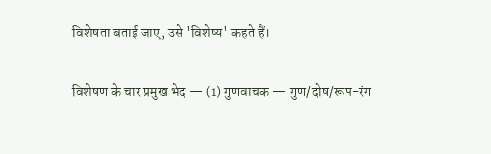विशेषता बताई जाए, उसे 'विशेष्य' कहते हैं।

विशेषण के चार प्रमुख भेद — (1) गुणवाचक — गुण/दोष/रूप-रंग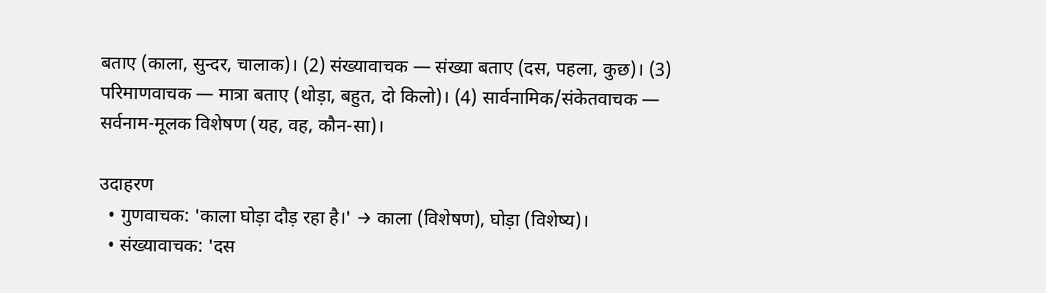बताए (काला, सुन्दर, चालाक)। (2) संख्यावाचक — संख्या बताए (दस, पहला, कुछ)। (3) परिमाणवाचक — मात्रा बताए (थोड़ा, बहुत, दो किलो)। (4) सार्वनामिक/संकेतवाचक — सर्वनाम-मूलक विशेषण (यह, वह, कौन-सा)।

उदाहरण
  • गुणवाचक: 'काला घोड़ा दौड़ रहा है।' → काला (विशेषण), घोड़ा (विशेष्य)।
  • संख्यावाचक: 'दस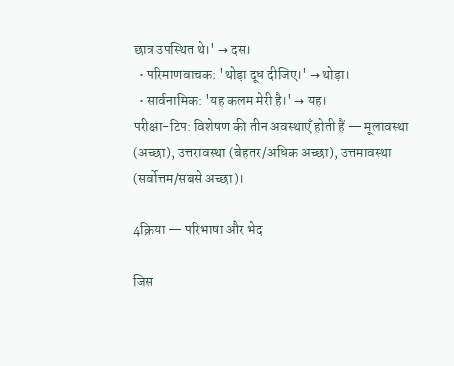छात्र उपस्थित थे।' → दस।
  • परिमाणवाचक: 'थोड़ा दूध दीजिए।' → थोड़ा।
  • सार्वनामिक: 'यह कलम मेरी है।' → यह।
परीक्षा-टिप: विशेषण की तीन अवस्थाएँ होती हैं — मूलावस्था (अच्छा), उत्तरावस्था (बेहतर/अधिक अच्छा), उत्तमावस्था (सर्वोत्तम/सबसे अच्छा)।

4क्रिया — परिभाषा और भेद

जिस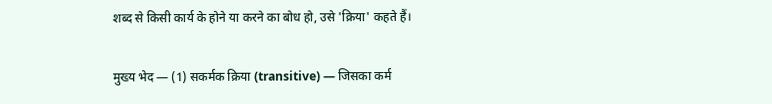शब्द से किसी कार्य के होने या करने का बोध हो, उसे 'क्रिया' कहते हैं।

मुख्य भेद — (1) सकर्मक क्रिया (transitive) — जिसका कर्म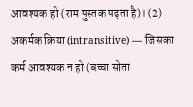आवश्यक हो (राम पुस्तक पढ़ता है)। (2) अकर्मक क्रिया (intransitive) — जिसका कर्म आवश्यक न हो (बच्चा सोता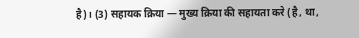है)। (3) सहायक क्रिया — मुख्य क्रिया की सहायता करे (है, था,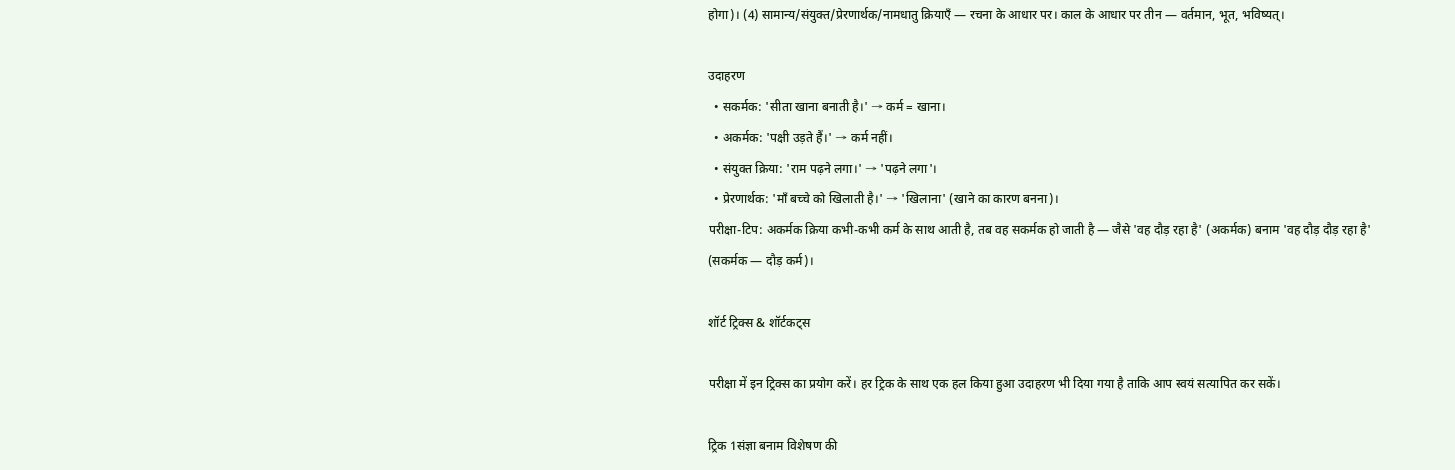होगा)। (4) सामान्य/संयुक्त/प्रेरणार्थक/नामधातु क्रियाएँ — रचना के आधार पर। काल के आधार पर तीन — वर्तमान, भूत, भविष्यत्।

उदाहरण
  • सकर्मक: 'सीता खाना बनाती है।' → कर्म = खाना।
  • अकर्मक: 'पक्षी उड़ते हैं।' → कर्म नहीं।
  • संयुक्त क्रिया: 'राम पढ़ने लगा।' → 'पढ़ने लगा'।
  • प्रेरणार्थक: 'माँ बच्चे को खिलाती है।' → 'खिलाना' (खाने का कारण बनना)।
परीक्षा-टिप: अकर्मक क्रिया कभी-कभी कर्म के साथ आती है, तब वह सकर्मक हो जाती है — जैसे 'वह दौड़ रहा है' (अकर्मक) बनाम 'वह दौड़ दौड़ रहा है' (सकर्मक — दौड़ कर्म)।

शॉर्ट ट्रिक्स & शॉर्टकट्स

परीक्षा में इन ट्रिक्स का प्रयोग करें। हर ट्रिक के साथ एक हल किया हुआ उदाहरण भी दिया गया है ताकि आप स्वयं सत्यापित कर सकें।

ट्रिक 1संज्ञा बनाम विशेषण की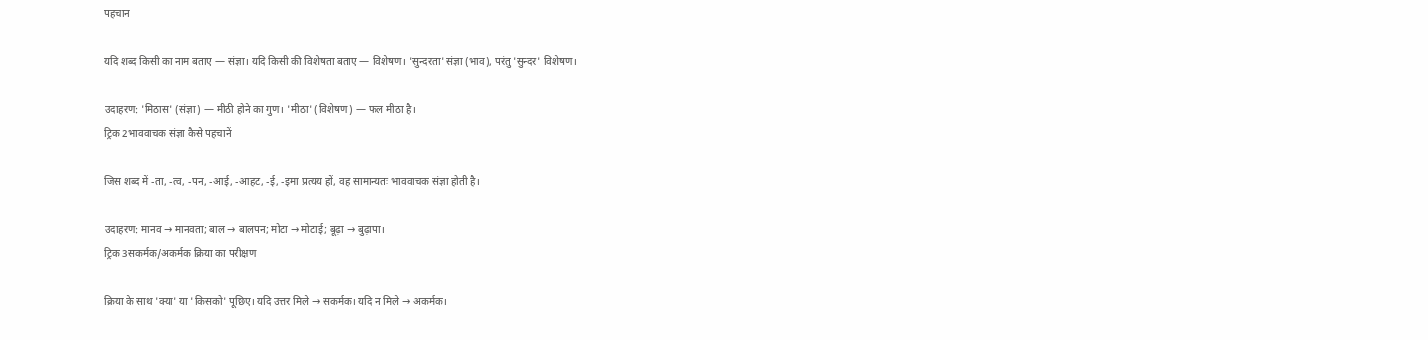पहचान

यदि शब्द किसी का नाम बताए — संज्ञा। यदि किसी की विशेषता बताए — विशेषण। 'सुन्दरता' संज्ञा (भाव), परंतु 'सुन्दर' विशेषण।

उदाहरण: 'मिठास' (संज्ञा) — मीठी होने का गुण। 'मीठा' (विशेषण) — फल मीठा है।
ट्रिक 2भाववाचक संज्ञा कैसे पहचानें

जिस शब्द में -ता, -त्व, -पन, -आई, -आहट, -ई, -इमा प्रत्यय हों, वह सामान्यतः भाववाचक संज्ञा होती है।

उदाहरण: मानव → मानवता; बाल → बालपन; मोटा → मोटाई; बूढ़ा → बुढ़ापा।
ट्रिक 3सकर्मक/अकर्मक क्रिया का परीक्षण

क्रिया के साथ 'क्या' या 'किसको' पूछिए। यदि उत्तर मिले → सकर्मक। यदि न मिले → अकर्मक।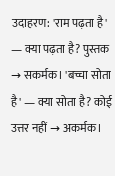उदाहरण: 'राम पढ़ता है' — क्या पढ़ता है? पुस्तक → सकर्मक। 'बच्चा सोता है' — क्या सोता है? कोई उत्तर नहीं → अकर्मक।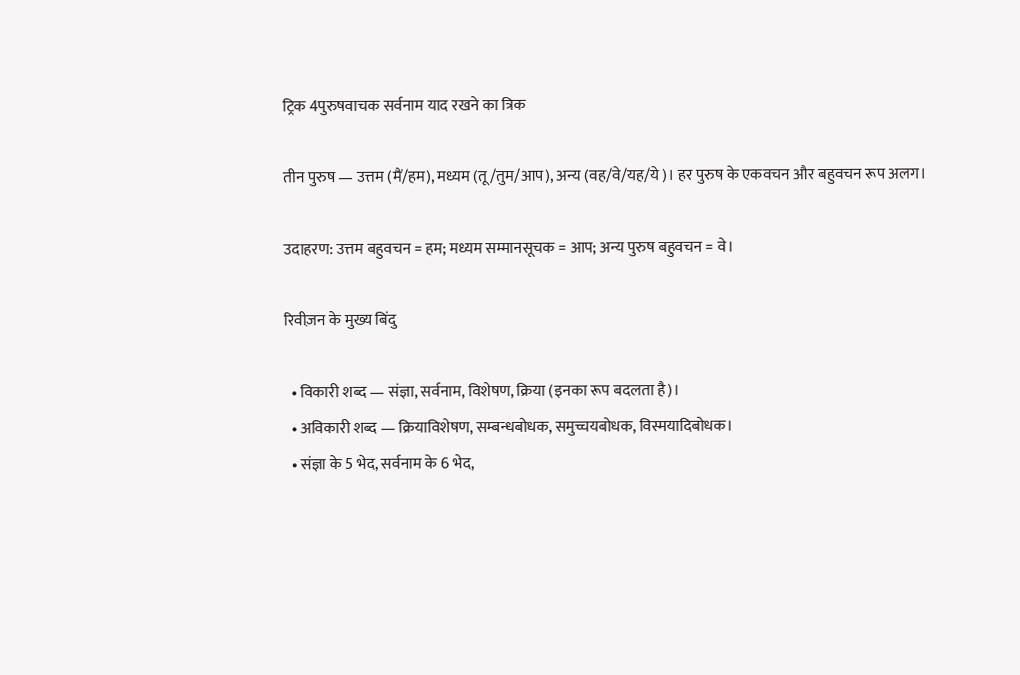ट्रिक 4पुरुषवाचक सर्वनाम याद रखने का त्रिक

तीन पुरुष — उत्तम (मैं/हम), मध्यम (तू/तुम/आप), अन्य (वह/वे/यह/ये)। हर पुरुष के एकवचन और बहुवचन रूप अलग।

उदाहरण: उत्तम बहुवचन = हम; मध्यम सम्मानसूचक = आप; अन्य पुरुष बहुवचन = वे।

रिवीज़न के मुख्य बिंदु

  • विकारी शब्द — संज्ञा, सर्वनाम, विशेषण, क्रिया (इनका रूप बदलता है)।
  • अविकारी शब्द — क्रियाविशेषण, सम्बन्धबोधक, समुच्चयबोधक, विस्मयादिबोधक।
  • संज्ञा के 5 भेद, सर्वनाम के 6 भेद,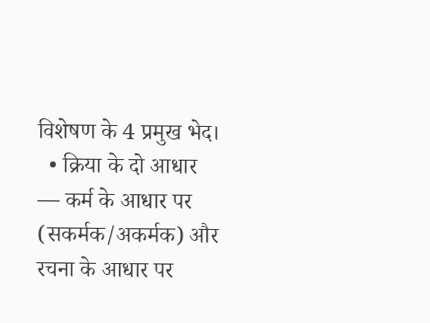विशेषण के 4 प्रमुख भेद।
  • क्रिया के दो आधार — कर्म के आधार पर (सकर्मक/अकर्मक) और रचना के आधार पर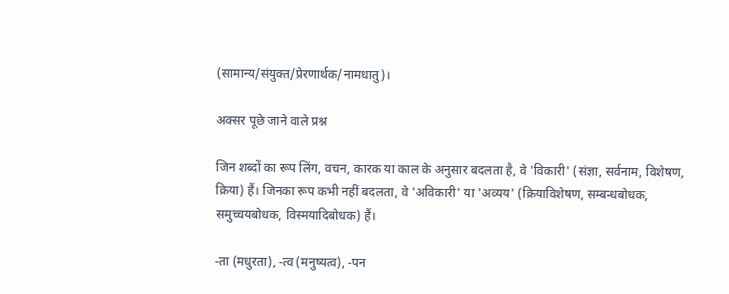(सामान्य/संयुक्त/प्रेरणार्थक/नामधातु)।

अक्सर पूछे जाने वाले प्रश्न

जिन शब्दों का रूप लिंग, वचन, कारक या काल के अनुसार बदलता है, वे 'विकारी' (संज्ञा, सर्वनाम, विशेषण, क्रिया) हैं। जिनका रूप कभी नहीं बदलता, वे 'अविकारी' या 'अव्यय' (क्रियाविशेषण, सम्बन्धबोधक, समुच्चयबोधक, विस्मयादिबोधक) हैं।

-ता (मधुरता), -त्व (मनुष्यत्व), -पन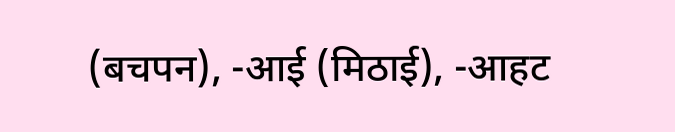(बचपन), -आई (मिठाई), -आहट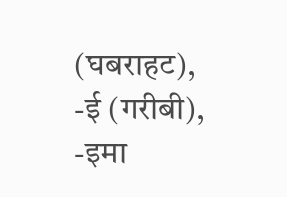(घबराहट), -ई (गरीबी), -इमा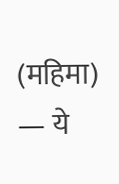(महिमा) — ये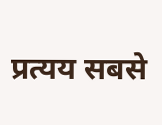प्रत्यय सबसे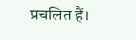प्रचलित हैं।